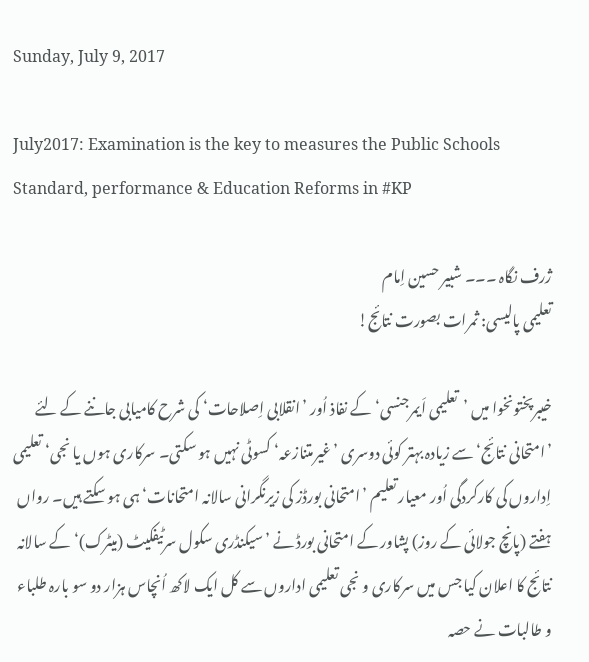Sunday, July 9, 2017

July2017: Examination is the key to measures the Public Schools Standard, performance & Education Reforms in #KP

ژرف نگاہ ۔۔۔ شبیر حسین اِمام
تعلیمی پالیسی: ثمرات بصورت نتائج!

خیبرپختونخوا میں ’تعلیمی اَیمرجنسی‘ کے نفاذ اُور ’انقلابی اِصلاحات‘ کی شرح کامیابی جاننے کے لئے ’امتحانی نتائج‘ سے زیادہ بہتر کوئی دوسری ’غیرمتنازعہ‘ کسوٹی نہیں ہو سکتی۔ سرکاری ہوں یا نجی‘ تعلیمی اِداروں کی کارکردگی اُور معیار تعلیم ’امتحانی بورڈز کی زیرنگرانی سالانہ امتحانات‘ ہی ہو سکتے ہیں۔ رواں ہفتے (پانچ جولائی کے روز) پشاور کے امتحانی بورڈ نے ’سیکنڈری سکول سرٹیفکیٹ (میٹرک)‘ کے سالانہ نتائج کا اعلان کیا جس میں سرکاری و نجی تعلیمی اداروں سے کل ایک لاکھ اُنچاس ہزار دو سو بارہ طلباء و طالبات نے حصہ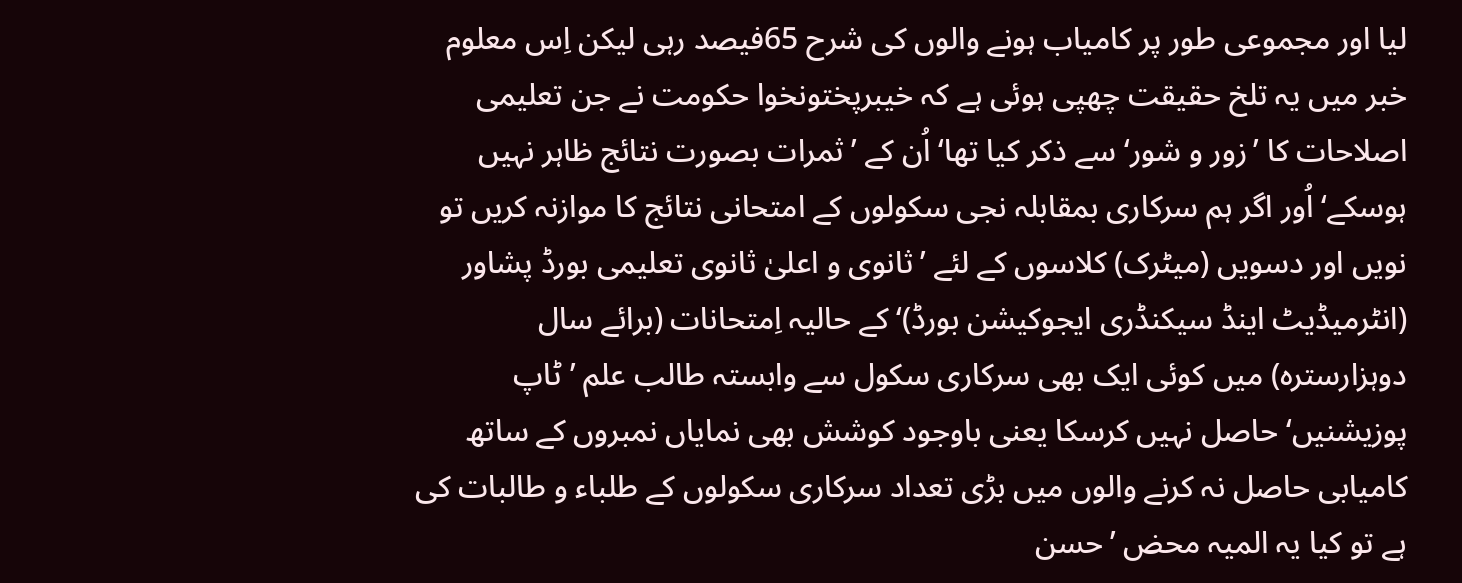لیا اور مجموعی طور پر کامیاب ہونے والوں کی شرح 65فیصد رہی لیکن اِس معلوم خبر میں یہ تلخ حقیقت چھپی ہوئی ہے کہ خیبرپختونخوا حکومت نے جن تعلیمی اصلاحات کا ’زور و شور‘ سے ذکر کیا تھا‘ اُن کے ’ثمرات بصورت نتائج ظاہر نہیں ہوسکے‘ اُور اگر ہم سرکاری بمقابلہ نجی سکولوں کے امتحانی نتائج کا موازنہ کریں تو نویں اور دسویں (میٹرک) کلاسوں کے لئے ’ثانوی و اعلیٰ ثانوی تعلیمی بورڈ پشاور (انٹرمیڈیٹ اینڈ سیکنڈری ایجوکیشن بورڈ)‘ کے حالیہ اِمتحانات (برائے سال دوہزارسترہ) میں کوئی ایک بھی سرکاری سکول سے وابستہ طالب علم ’ٹاپ پوزیشنیں‘ حاصل نہیں کرسکا یعنی باوجود کوشش بھی نمایاں نمبروں کے ساتھ کامیابی حاصل نہ کرنے والوں میں بڑی تعداد سرکاری سکولوں کے طلباء و طالبات کی ہے تو کیا یہ المیہ محض ’حسن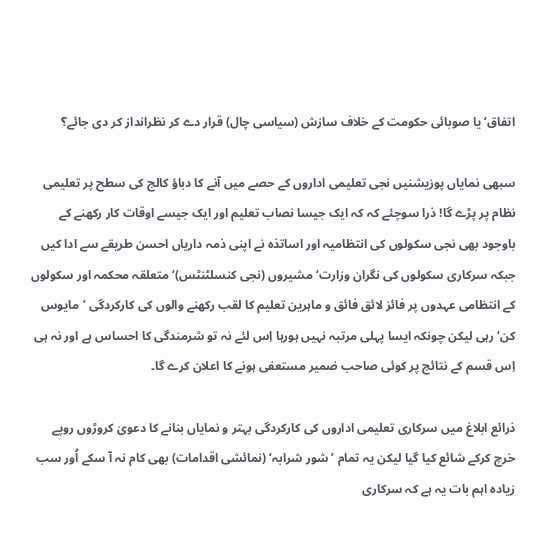اتفاق‘ یا صوبائی حکومت کے خلاف سازش (سیاسی چال) قرار دے کر نظرانداز کر دی جائے؟

سبھی نمایاں پوزیشنیں نجی تعلیمی اداروں کے حصے میں آنے کا دباؤ کالج کی سطح پر تعلیمی نظام پر پڑے گا! ذرا سوچئے کہ کہ ایک جیسا نصاب تعلیم اور ایک جیسے اوقات کار رکھنے کے باوجود بھی نجی سکولوں کی انتظامیہ اور اساتذہ نے اپنی ذمہ داریاں احسن طریقے سے ادا کیں جبکہ سرکاری سکولوں کی نگران وزارت‘ مشیروں (نجی کنسلٹنٹس)‘ متعلقہ محکمہ اور سکولوں کے انتظامی عہدوں پر فائز لائق فائق و ماہرین تعلیم کا لقب رکھنے والوں کی کارکردگی ’مایوس کن‘ رہی لیکن چونکہ ایسا پہلی مرتبہ نہیں ہورہا اِس لئے نہ تو شرمندگی کا احساس ہے اور نہ ہی اِس قسم کے نتائج پر کوئی صاحب ضمیر مستعفی ہونے کا اعلان کرے گا۔

ذرائع ابلاغ میں سرکاری تعلیمی اداروں کی کارکردگی بہتر و نمایاں بنانے کا دعویٰ کروڑوں روپے خرچ کرکے شائع کیا گیا لیکن یہ تمام ’شور شرابہ‘ (نمائشی اقدامات) بھی کام نہ آ سکے اُور سب زیادہ اہم بات یہ ہے کہ سرکاری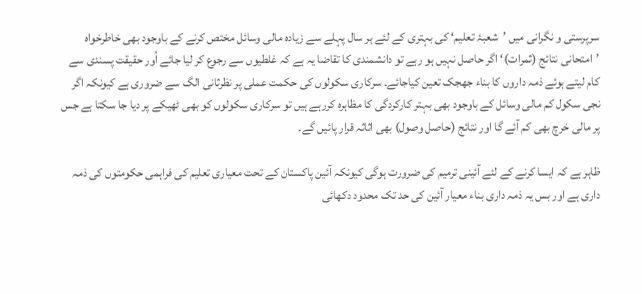سرپرستی و نگرانی میں ’شعبۂ تعلیم‘ کی بہتری کے لئے ہر سال پہلے سے زیادہ مالی وسائل مختص کرنے کے باوجود بھی خاطرخواہ ’امتحانی نتائج (ثمرات)‘ اگر حاصل نہیں ہو رہے تو دانشمندی کا تقاضا یہ ہے کہ غلطیوں سے رجوع کر لیا جائے اُور حقیقت پسندی سے کام لیتے ہوئے ذمہ داروں کا بناء جھجک تعین کیاجائے۔ سرکاری سکولوں کی حکمت عملی پر نظرثانی الگ سے ضروری ہے کیونکہ اگر نجی سکول کم مالی وسائل کے باوجود بھی بہتر کارکردگی کا مظاہرہ کررہے ہیں تو سرکاری سکولوں کو بھی ٹھیکے پر دیا جا سکتا ہے جس پر مالی خرچ بھی کم آئے گا اور نتائج (حاصل وصول) بھی اثاثہ قرار پائیں گے۔

ظاہر ہے کہ ایسا کرنے کے لئے آئینی ترمیم کی ضرورت ہوگی کیونکہ آئین پاکستان کے تحت معیاری تعلیم کی فراہمی حکومتوں کی ذمہ داری ہے اور بس یہ ذمہ داری بناء معیار آئین کی حد تک محدود دکھائی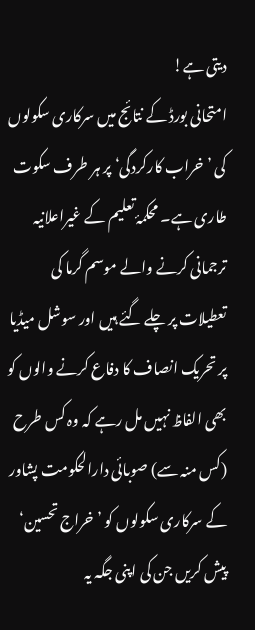دیتی ہے!
امتحانی بورڈ کے نتائج میں سرکاری سکولوں کی ’خراب کارکردگی‘ پر ہر طرف سکوت طاری ہے۔ محکمۂ تعلیم کے غیراعلانیہ ترجمانی کرنے والے موسم گرما کی تعطیلات پر چلے گئے ہیں اور سوشل میڈیا پر تحریک انصاف کا دفاع کرنے والوں کو بھی الفاظ نہیں مل رہے کہ وہ کس طرح (کس منہ سے) صوبائی دارالحکومت پشاور کے سرکاری سکولوں کو ’خراج تحسین‘ پیش کریں جن کی اپنی جگہ یہ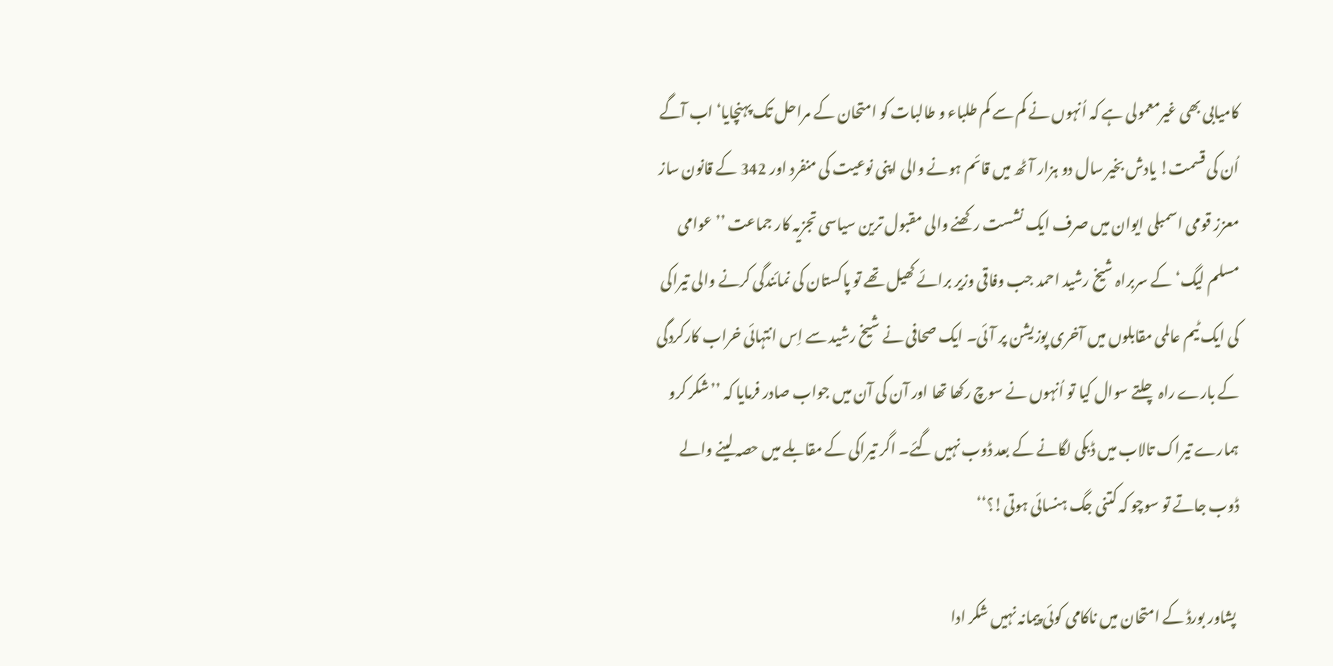کامیابی بھی غیرمعمولی ہے کہ اُنہوں نے کم سے کم طلباء و طالبات کو امتحان کے مراحل تک پہنچایا‘ اب آگے اُن کی قسمت! یادش بخیر سال دو ہزار آٹھ میں قائم ہونے والی اپنی نوعیت کی منفرد اور 342 کے قانون ساز معزز قومی اسمبلی ایوان میں صرف ایک نشست رکھنے والی مقبول ترین سیاسی تجزیہ کار جماعت ’’عوامی مسلم لیگ‘ کے سربراہ شیخ رشید احمد جب وفاقی وزیر برائے کھیل تھے تو پاکستان کی نمائندگی کرنے والی تیراکی کی ایک ٹیم عالمی مقابلوں میں آخری پوزیشن پر آئی۔ ایک صحافی نے شیخ رشید سے اِس انتہائی خراب کارکردگی کے بارے راہ چلتے سوال کیا تو اُنہوں نے سوچ رکھا تھا اور آن کی آن میں جواب صادر فرمایا کہ ’’شکر کرو ہمارے تیراک تالاب میں ڈبکی لگانے کے بعد ڈوب نہیں گئے۔ اگر تیراکی کے مقابلے میں حصہ لینے والے ڈوب جاتے تو سوچو کہ کتنی جگ ہنسائی ہوتی!؟‘‘

 پشاور بورڈ کے امتحان میں ناکامی کوئی پیمانہ نہیں شکر ادا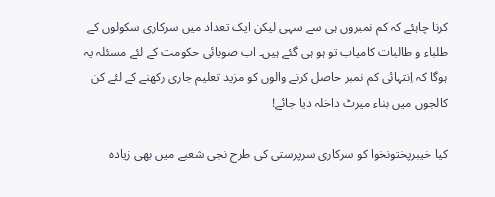کرنا چاہئے کہ کم نمبروں ہی سے سہی لیکن ایک تعداد میں سرکاری سکولوں کے طلباء و طالبات کامیاب تو ہو ہی گئے ہیں۔ اب صوبائی حکومت کے لئے مسئلہ یہ ہوگا کہ اِنتہائی کم نمبر حاصل کرنے والوں کو مزید تعلیم جاری رکھنے کے لئے کن کالجوں میں بناء میرٹ داخلہ دیا جائے!

کیا خیبرپختونخوا کو سرکاری سرپرستی کی طرح نجی شعبے میں بھی زیادہ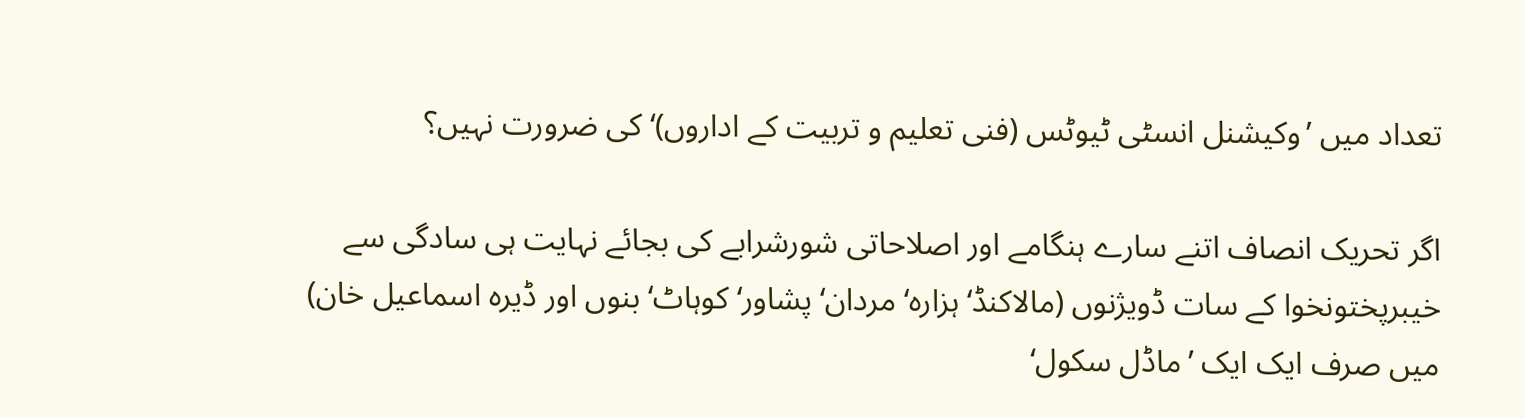تعداد میں ’وکیشنل انسٹی ٹیوٹس (فنی تعلیم و تربیت کے اداروں)‘ کی ضرورت نہیں؟

اگر تحریک انصاف اتنے سارے ہنگامے اور اصلاحاتی شورشرابے کی بجائے نہایت ہی سادگی سے خیبرپختونخوا کے سات ڈویژنوں (مالاکنڈ‘ ہزارہ‘ مردان‘ پشاور‘ کوہاٹ‘ بنوں اور ڈیرہ اسماعیل خان) میں صرف ایک ایک ’ماڈل سکول‘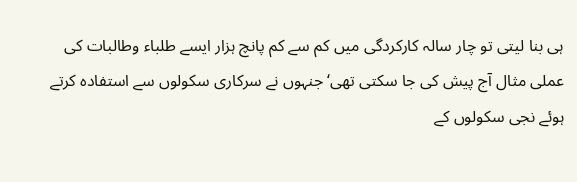ہی بنا لیتی تو چار سالہ کارکردگی میں کم سے کم پانچ ہزار ایسے طلباء وطالبات کی عملی مثال آج پیش کی جا سکتی تھی‘ جنہوں نے سرکاری سکولوں سے استفادہ کرتے ہوئے نجی سکولوں کے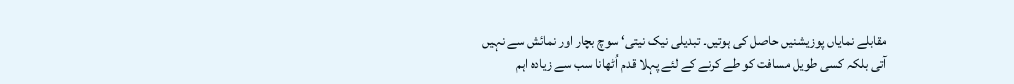مقابلے نمایاں پوزیشنیں حاصل کی ہوتیں۔ تبدیلی نیک نیتی‘ سوچ بچار اور نمائش سے نہیں آتی بلکہ کسی طویل مسافت کو طے کرنے کے لئے پہلا قدم اُٹھانا سب سے زیادہ اہم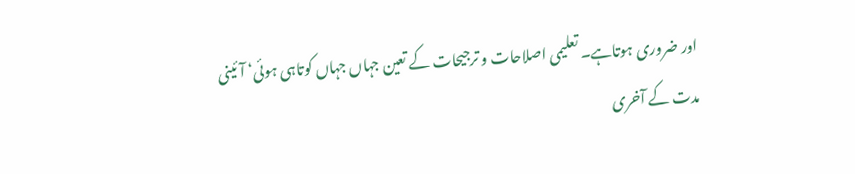اور ضروری ہوتاہے۔ تعلیمی اصلاحات و ترجیحات کے تعین جہاں جہاں کوتاہی ہوئی‘ آئینی مدت کے آخری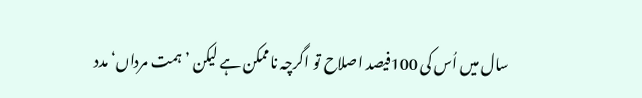سال میں اُس کی 100فیصد اصلاح تو اگرچہ ناممکن ہے لیکن ’ہمت مرداں‘ مدد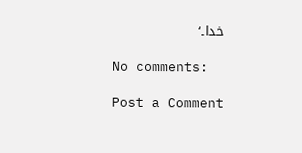خدا۔‘

No comments:

Post a Comment